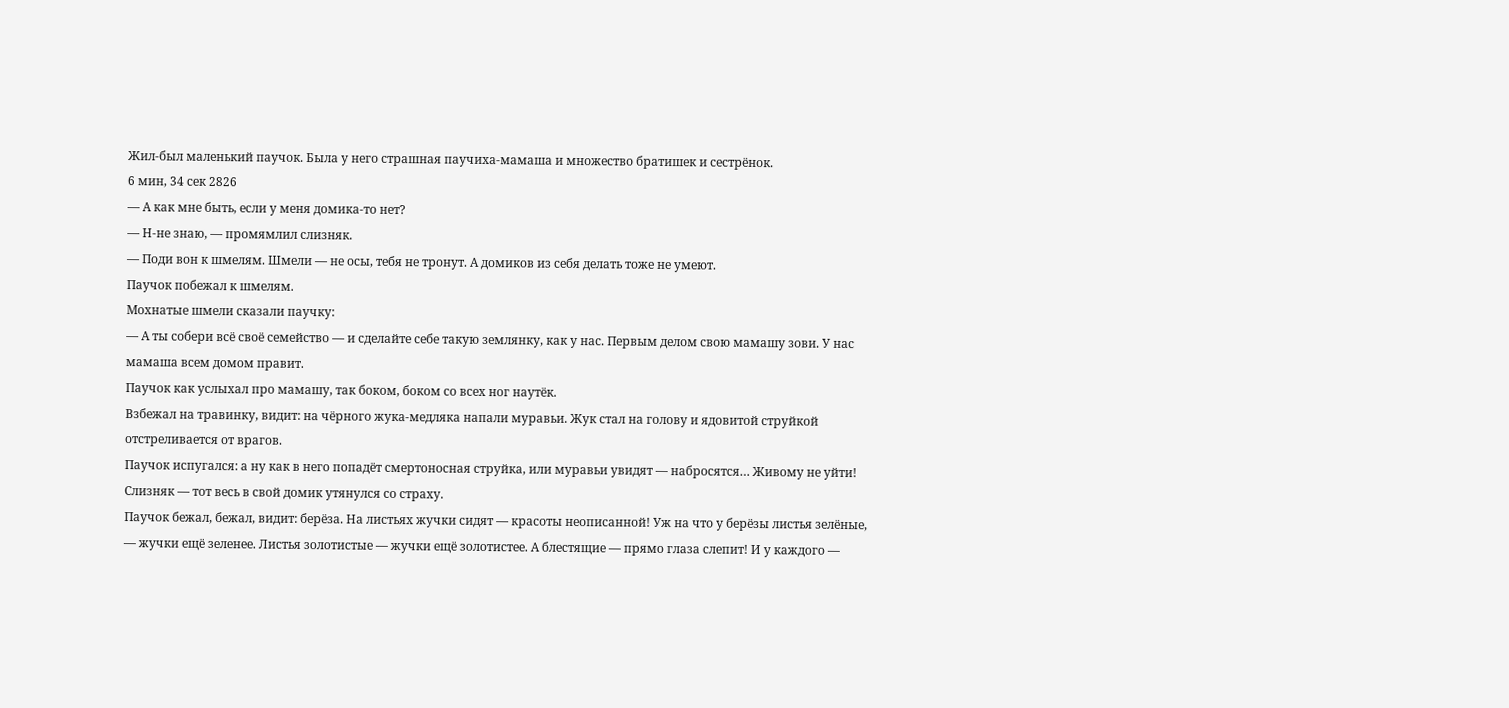Жил-был маленький паучок. Была у него страшная паучиха-мамаша и множество братишек и сестрёнок.
6 мин, 34 сек 2826
— А как мне быть, если у меня домика-то нет?
— Н-не знаю, — промямлил слизняк.
— Поди вон к шмелям. Шмели — не осы, тебя не тронут. А домиков из себя делать тоже не умеют.
Паучок побежал к шмелям.
Мохнатые шмели сказали паучку:
— А ты собери всё своё семейство — и сделайте себе такую землянку, как у нас. Первым делом свою мамашу зови. У нас мамаша всем домом правит.
Паучок как услыхал про мамашу, так боком, боком со всех ног наутёк.
Взбежал на травинку, видит: на чёрного жука-медляка напали муравьи. Жук стал на голову и ядовитой струйкой отстреливается от врагов.
Паучок испугался: а ну как в него попадёт смертоносная струйка, или муравьи увидят — набросятся… Живому не уйти!
Слизняк — тот весь в свой домик утянулся со страху.
Паучок бежал, бежал, видит: берёза. На листьях жучки сидят — красоты неописанной! Уж на что у берёзы листья зелёные, — жучки ещё зеленее. Листья золотистые — жучки ещё золотистее. А блестящие — прямо глаза слепит! И у каждого —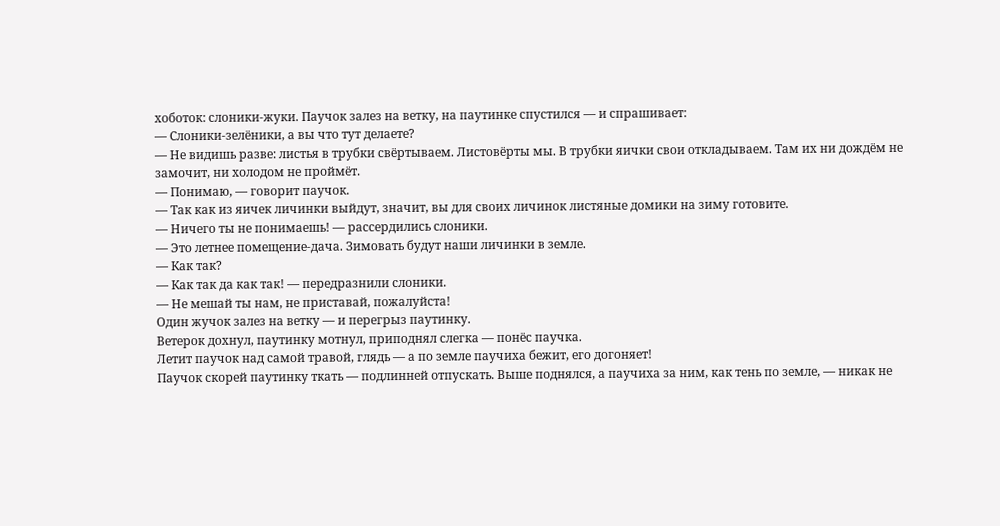хоботок: слоники-жуки. Паучок залез на ветку, на паутинке спустился — и спрашивает:
— Слоники-зелёники, а вы что тут делаете?
— Не видишь разве: листья в трубки свёртываем. Листовёрты мы. В трубки яички свои откладываем. Там их ни дождём не замочит, ни холодом не проймёт.
— Понимаю, — говорит паучок.
— Так как из яичек личинки выйдут, значит, вы для своих личинок листяные домики на зиму готовите.
— Ничего ты не понимаешь! — рассердились слоники.
— Это летнее помещение-дача. Зимовать будут наши личинки в земле.
— Как так?
— Как так да как так! — передразнили слоники.
— Не мешай ты нам, не приставай, пожалуйста!
Один жучок залез на ветку — и перегрыз паутинку.
Ветерок дохнул, паутинку мотнул, приподнял слегка — понёс паучка.
Летит паучок над самой травой, глядь — а по земле паучиха бежит, его догоняет!
Паучок скорей паутинку ткать — подлинней отпускать. Выше поднялся, а паучиха за ним, как тень по земле, — никак не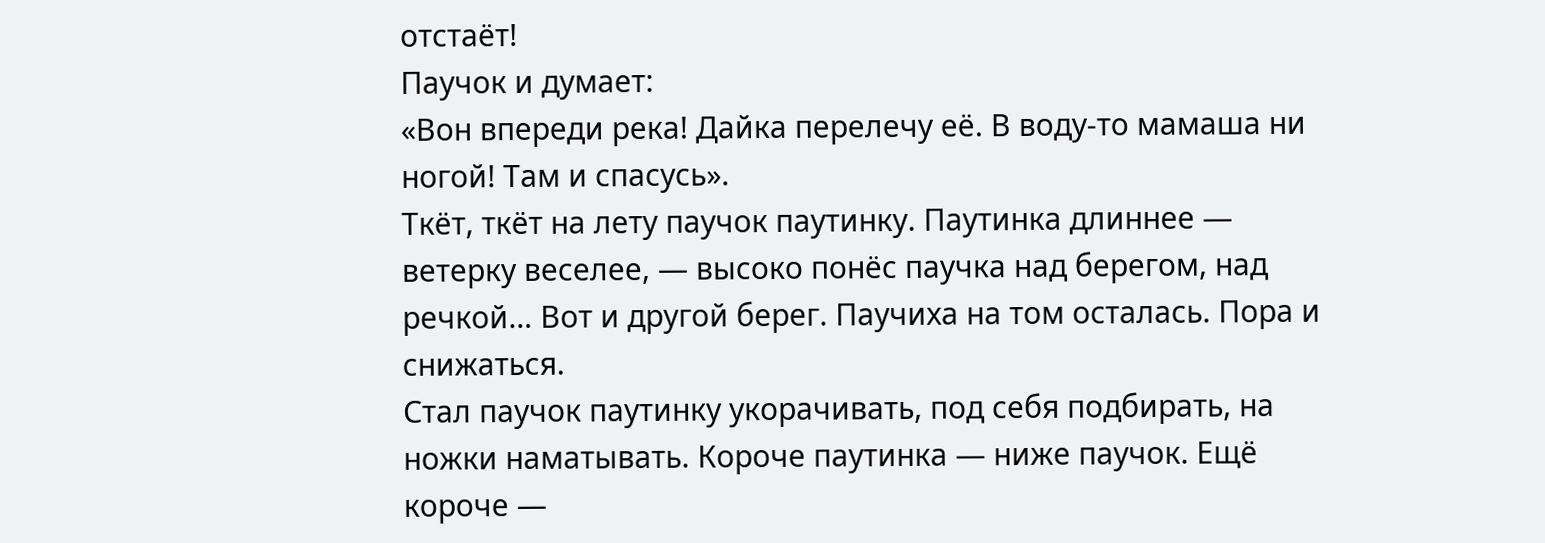отстаёт!
Паучок и думает:
«Вон впереди река! Дайка перелечу её. В воду-то мамаша ни ногой! Там и спасусь».
Ткёт, ткёт на лету паучок паутинку. Паутинка длиннее — ветерку веселее, — высоко понёс паучка над берегом, над речкой… Вот и другой берег. Паучиха на том осталась. Пора и снижаться.
Стал паучок паутинку укорачивать, под себя подбирать, на ножки наматывать. Короче паутинка — ниже паучок. Ещё короче —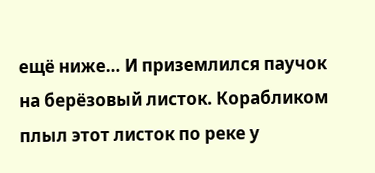ещё ниже… И приземлился паучок на берёзовый листок. Корабликом плыл этот листок по реке у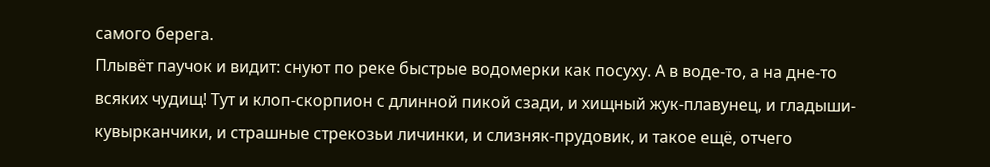самого берега.
Плывёт паучок и видит: снуют по реке быстрые водомерки как посуху. А в воде-то, а на дне-то всяких чудищ! Тут и клоп-скорпион с длинной пикой сзади, и хищный жук-плавунец, и гладыши-кувырканчики, и страшные стрекозьи личинки, и слизняк-прудовик, и такое ещё, отчего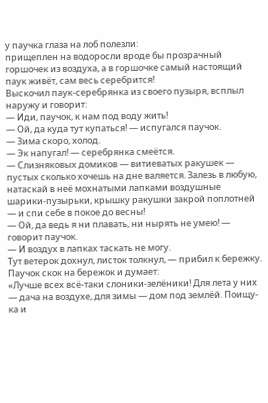у паучка глаза на лоб полезли:
прищеплен на водоросли вроде бы прозрачный горшочек из воздуха, а в горшочке самый настоящий паук живёт, сам весь серебрится!
Выскочил паук-серебрянка из своего пузыря, всплыл наружу и говорит:
— Иди, паучок, к нам под воду жить!
— Ой, да куда тут купаться! — испугался паучок.
— Зима скоро, холод.
— Эк напугал! — серебрянка смеётся.
— Слизняковых домиков — витиеватых ракушек — пустых сколько хочешь на дне валяется. Залезь в любую, натаскай в неё мохнатыми лапками воздушные шарики-пузырьки, крышку ракушки закрой поплотней — и спи себе в покое до весны!
— Ой, да ведь я ни плавать, ни нырять не умею! — говорит паучок.
— И воздух в лапках таскать не могу.
Тут ветерок дохнул, листок толкнул, — прибил к бережку. Паучок скок на бережок и думает:
«Лучше всех всё-таки слоники-зелёники! Для лета у них — дача на воздухе, для зимы — дом под землёй. Поищу-ка и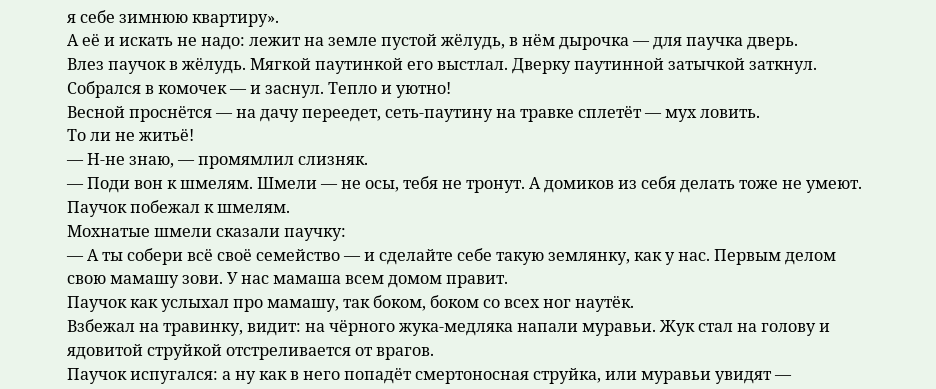я себе зимнюю квартиру».
А её и искать не надо: лежит на земле пустой жёлудь, в нём дырочка — для паучка дверь.
Влез паучок в жёлудь. Мягкой паутинкой его выстлал. Дверку паутинной затычкой заткнул. Собрался в комочек — и заснул. Тепло и уютно!
Весной проснётся — на дачу переедет, сеть-паутину на травке сплетёт — мух ловить.
То ли не житьё!
— Н-не знаю, — промямлил слизняк.
— Поди вон к шмелям. Шмели — не осы, тебя не тронут. А домиков из себя делать тоже не умеют.
Паучок побежал к шмелям.
Мохнатые шмели сказали паучку:
— А ты собери всё своё семейство — и сделайте себе такую землянку, как у нас. Первым делом свою мамашу зови. У нас мамаша всем домом правит.
Паучок как услыхал про мамашу, так боком, боком со всех ног наутёк.
Взбежал на травинку, видит: на чёрного жука-медляка напали муравьи. Жук стал на голову и ядовитой струйкой отстреливается от врагов.
Паучок испугался: а ну как в него попадёт смертоносная струйка, или муравьи увидят —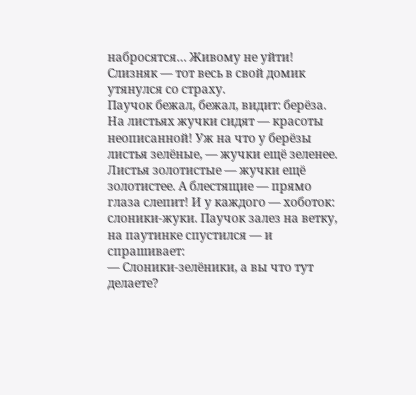набросятся… Живому не уйти!
Слизняк — тот весь в свой домик утянулся со страху.
Паучок бежал, бежал, видит: берёза. На листьях жучки сидят — красоты неописанной! Уж на что у берёзы листья зелёные, — жучки ещё зеленее. Листья золотистые — жучки ещё золотистее. А блестящие — прямо глаза слепит! И у каждого — хоботок: слоники-жуки. Паучок залез на ветку, на паутинке спустился — и спрашивает:
— Слоники-зелёники, а вы что тут делаете?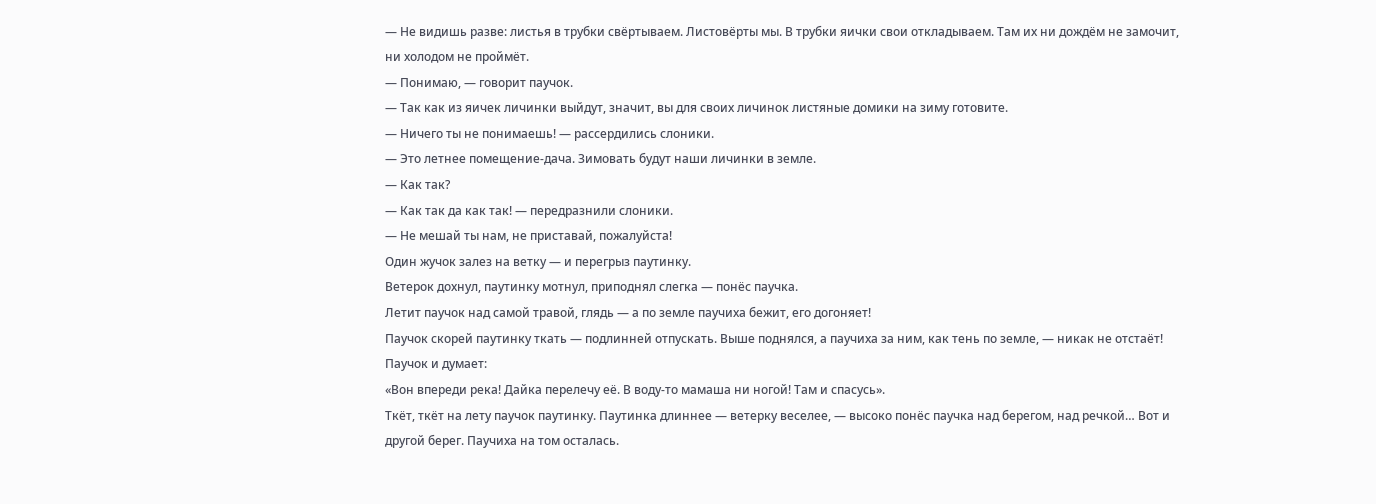— Не видишь разве: листья в трубки свёртываем. Листовёрты мы. В трубки яички свои откладываем. Там их ни дождём не замочит, ни холодом не проймёт.
— Понимаю, — говорит паучок.
— Так как из яичек личинки выйдут, значит, вы для своих личинок листяные домики на зиму готовите.
— Ничего ты не понимаешь! — рассердились слоники.
— Это летнее помещение-дача. Зимовать будут наши личинки в земле.
— Как так?
— Как так да как так! — передразнили слоники.
— Не мешай ты нам, не приставай, пожалуйста!
Один жучок залез на ветку — и перегрыз паутинку.
Ветерок дохнул, паутинку мотнул, приподнял слегка — понёс паучка.
Летит паучок над самой травой, глядь — а по земле паучиха бежит, его догоняет!
Паучок скорей паутинку ткать — подлинней отпускать. Выше поднялся, а паучиха за ним, как тень по земле, — никак не отстаёт!
Паучок и думает:
«Вон впереди река! Дайка перелечу её. В воду-то мамаша ни ногой! Там и спасусь».
Ткёт, ткёт на лету паучок паутинку. Паутинка длиннее — ветерку веселее, — высоко понёс паучка над берегом, над речкой… Вот и другой берег. Паучиха на том осталась.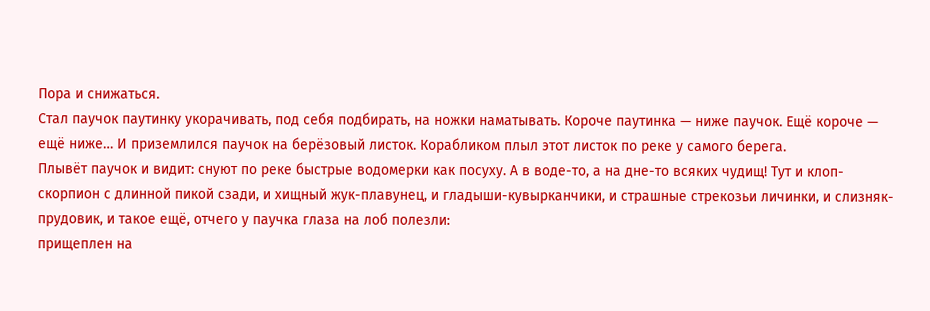Пора и снижаться.
Стал паучок паутинку укорачивать, под себя подбирать, на ножки наматывать. Короче паутинка — ниже паучок. Ещё короче — ещё ниже… И приземлился паучок на берёзовый листок. Корабликом плыл этот листок по реке у самого берега.
Плывёт паучок и видит: снуют по реке быстрые водомерки как посуху. А в воде-то, а на дне-то всяких чудищ! Тут и клоп-скорпион с длинной пикой сзади, и хищный жук-плавунец, и гладыши-кувырканчики, и страшные стрекозьи личинки, и слизняк-прудовик, и такое ещё, отчего у паучка глаза на лоб полезли:
прищеплен на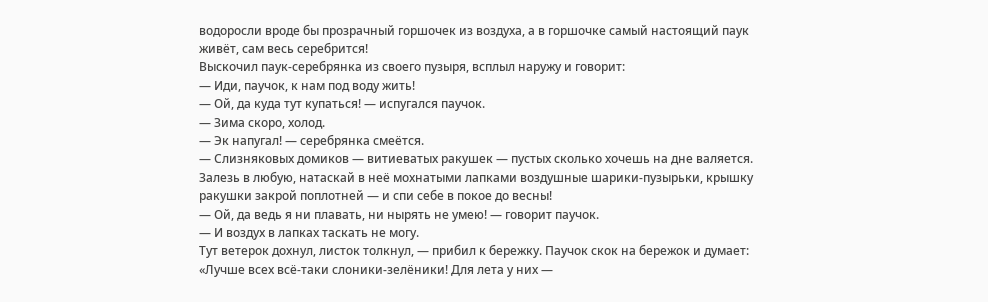водоросли вроде бы прозрачный горшочек из воздуха, а в горшочке самый настоящий паук живёт, сам весь серебрится!
Выскочил паук-серебрянка из своего пузыря, всплыл наружу и говорит:
— Иди, паучок, к нам под воду жить!
— Ой, да куда тут купаться! — испугался паучок.
— Зима скоро, холод.
— Эк напугал! — серебрянка смеётся.
— Слизняковых домиков — витиеватых ракушек — пустых сколько хочешь на дне валяется. Залезь в любую, натаскай в неё мохнатыми лапками воздушные шарики-пузырьки, крышку ракушки закрой поплотней — и спи себе в покое до весны!
— Ой, да ведь я ни плавать, ни нырять не умею! — говорит паучок.
— И воздух в лапках таскать не могу.
Тут ветерок дохнул, листок толкнул, — прибил к бережку. Паучок скок на бережок и думает:
«Лучше всех всё-таки слоники-зелёники! Для лета у них —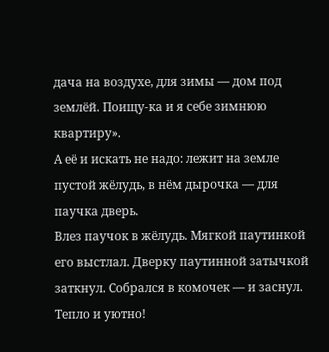дача на воздухе, для зимы — дом под землёй. Поищу-ка и я себе зимнюю квартиру».
А её и искать не надо: лежит на земле пустой жёлудь, в нём дырочка — для паучка дверь.
Влез паучок в жёлудь. Мягкой паутинкой его выстлал. Дверку паутинной затычкой заткнул. Собрался в комочек — и заснул. Тепло и уютно!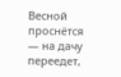Весной проснётся — на дачу переедет,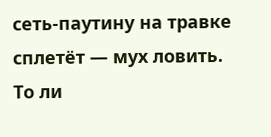сеть-паутину на травке сплетёт — мух ловить.
То ли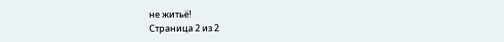не житьё!
Страница 2 из 2